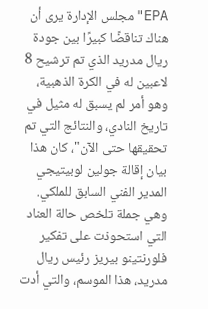EPA"مجلس الإدارة يرى أن هناك تناقضًا كبيرًا بين جودة ريال مدريد الذي تم ترشيح 8 لاعبين له في الكرة الذهبية، وهو أمر لم يسبق له مثيل في تاريخ النادي، والنتائج التي تم تحقيقها حتى الآن"، كان هذا بيان إقالة جولين لوبيتيجي المدير الفني السابق للملكي.
وهي جملة تلخص حالة العناد التي استحوذت على تفكير فلورنتينو بيريز رئيس ريال مدريد، هذا الموسم، والتي أدت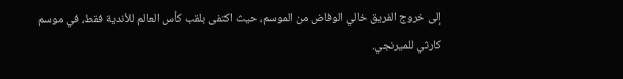إلى خروج الفريق خالي الوفاض من الموسم، حيث اكتفى بلقب كأس العالم للأندية فقط، في موسم كارثي للميرنجي.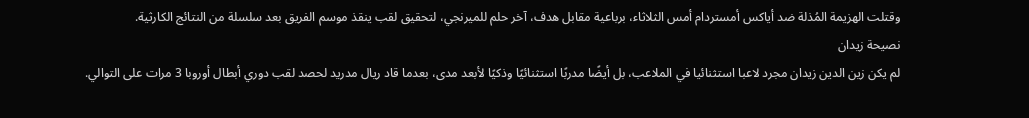وقتلت الهزيمة المُذلة ضد أياكس أمستردام أمس الثلاثاء، برباعية مقابل هدف، آخر حلم للميرنجي، لتحقيق لقب ينقذ موسم الفريق بعد سلسلة من النتائج الكارثية.
نصيحة زيدان
لم يكن زين الدين زيدان مجرد لاعبا استثنائيا في الملاعب، بل أيضًا مدربًا استثنائيًا وذكيًا لأبعد مدى، بعدما قاد ريال مدريد لحصد لقب دوري أبطال أوروبا 3 مرات على التوالي.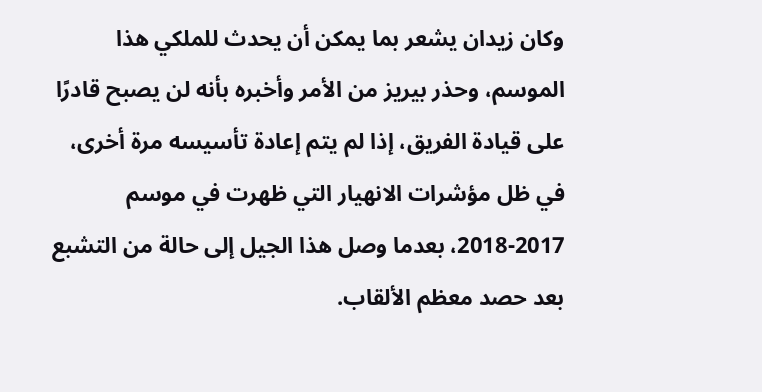وكان زيدان يشعر بما يمكن أن يحدث للملكي هذا الموسم، وحذر بيريز من الأمر وأخبره بأنه لن يصبح قادرًا على قيادة الفريق، إذا لم يتم إعادة تأسيسه مرة أخرى، في ظل مؤشرات الانهيار التي ظهرت في موسم 2017-2018، بعدما وصل هذا الجيل إلى حالة من التشبع بعد حصد معظم الألقاب.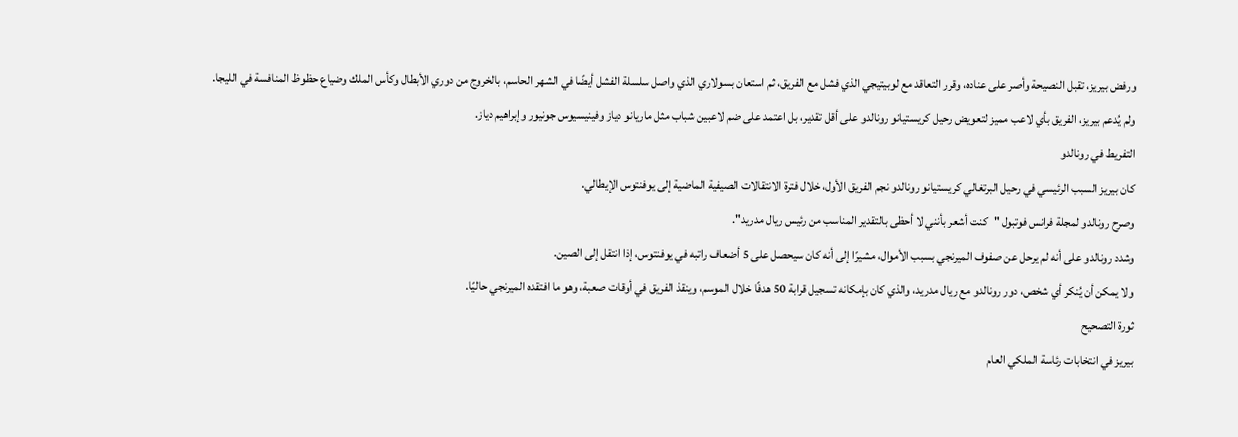ورفض بيريز، تقبل النصيحة وأصر على عناده، وقرر التعاقد مع لوبيتيجي الذي فشل مع الفريق، ثم استعان بسولاري الذي واصل سلسلة الفشل أيضًا في الشهر الحاسم، بالخروج من دوري الأبطال وكأس الملك وضياع حظوظ المنافسة في الليجا.
ولم يُدعم بيريز، الفريق بأي لاعب مميز لتعويض رحيل كريستيانو رونالدو على أقل تقدير، بل اعتمد على ضم لاعبين شباب مثل ماريانو دياز وفينيسيوس جونيور وإبراهيم دياز.
التفريط في رونالدو
كان بيريز السبب الرئيسي في رحيل البرتغالي كريستيانو رونالدو نجم الفريق الأول، خلال فترة الانتقالات الصيفية الماضية إلى يوفنتوس الإيطالي.
وصرح رونالدو لمجلة فرانس فوتبول "كنت أشعر بأنني لا أحظى بالتقدير المناسب من رئيس ريال مدريد".
وشدد رونالدو على أنه لم يرحل عن صفوف الميرنجي بسبب الأموال، مشيرًا إلى أنه كان سيحصل على 5 أضعاف راتبه في يوفنتوس، إذا انتقل إلى الصين.
ولا يمكن أن يُنكر أي شخص، دور رونالدو مع ريال مدريد، والذي كان بإمكانه تسجيل قرابة 50 هدفًا خلال الموسم، وينقذ الفريق في أوقات صعبة، وهو ما افتقده الميرنجي حاليًا.
ثورة التصحيح
بيريز في انتخابات رئاسة الملكي العام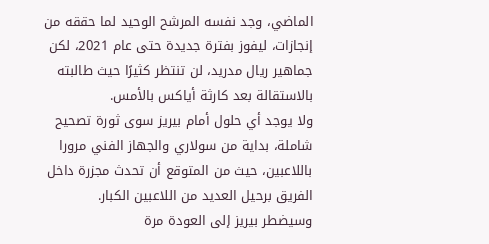الماضي، وجد نفسه المرشح الوحيد لما حققه من إنجازات، ليفوز بفترة جديدة حتى عام 2021، لكن جماهير ريال مدريد، لن تنتظر كثيرًا حيث طالبته بالاستقالة بعد كارثة أياكس بالأمس.
ولا يوجد أي حلول أمام بيريز سوى ثورة تصحيح شاملة، بداية من سولاري والجهاز الفني مرورا باللاعبين، حيث من المتوقع أن تحدث مجزرة داخل الفريق برحيل العديد من اللاعبين الكبار.
وسيضطر بيريز إلى العودة مرة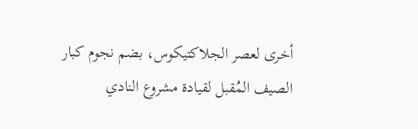أخرى لعصر الجلاكتيكوس، بضم نجوم كبار الصيف المُقبل لقيادة مشروع النادي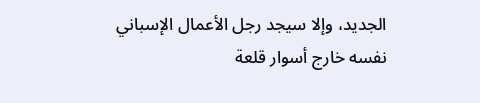الجديد، وإلا سيجد رجل الأعمال الإسباني نفسه خارج أسوار قلعة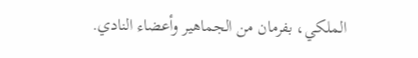الملكي، بفرمان من الجماهير وأعضاء النادي.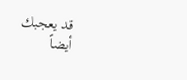قد يعجبك أيضاً